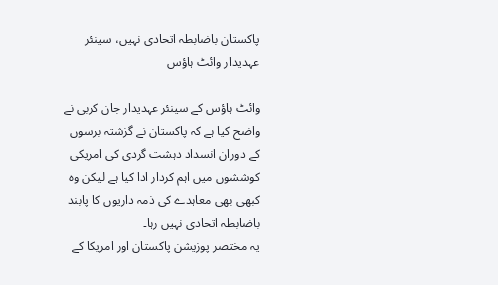پاکستان باضابطہ اتحادی نہیں، سینئر عہدیدار وائٹ ہاؤس

وائٹ ہاؤس کے سینئر عہدیدار جان کربی نے واضح کیا ہے کہ پاکستان نے گزشتہ برسوں کے دوران انسداد دہشت گردی کی امریکی کوششوں میں اہم کردار ادا کیا ہے لیکن وہ کبھی بھی معاہدے کی ذمہ داریوں کا پابند باضابطہ اتحادی نہیں رہا۔
یہ مختصر پوزیشن پاکستان اور امریکا کے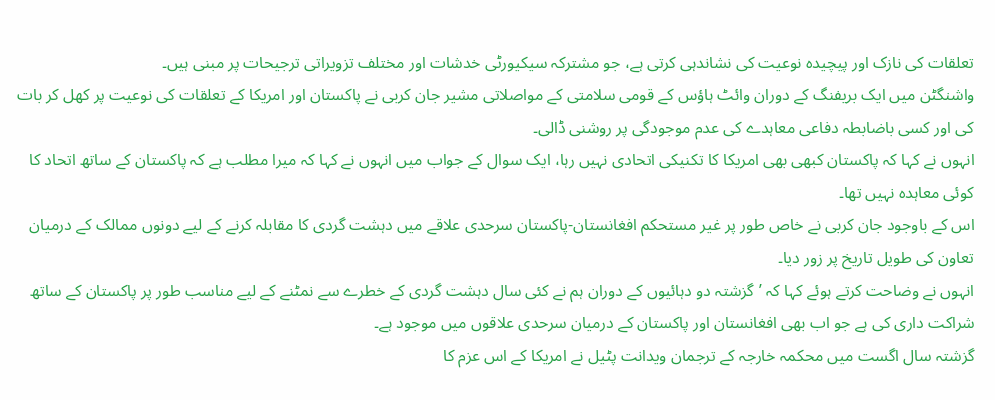تعلقات کی نازک اور پیچیدہ نوعیت کی نشاندہی کرتی ہے، جو مشترکہ سیکیورٹی خدشات اور مختلف تزویراتی ترجیحات پر مبنی ہیں۔
واشنگٹن میں ایک بریفنگ کے دوران وائٹ ہاؤس کے قومی سلامتی کے مواصلاتی مشیر جان کربی نے پاکستان اور امریکا کے تعلقات کی نوعیت پر کھل کر بات کی اور کسی باضابطہ دفاعی معاہدے کی عدم موجودگی پر روشنی ڈالی۔
انہوں نے کہا کہ پاکستان کبھی بھی امریکا کا تکنیکی اتحادی نہیں رہا، ایک سوال کے جواب میں انہوں نے کہا کہ میرا مطلب ہے کہ پاکستان کے ساتھ اتحاد کا کوئی معاہدہ نہیں تھا۔
اس کے باوجود جان کربی نے خاص طور پر غیر مستحکم افغانستان-پاکستان سرحدی علاقے میں دہشت گردی کا مقابلہ کرنے کے لیے دونوں ممالک کے درمیان تعاون کی طویل تاریخ پر زور دیا۔
انہوں نے وضاحت کرتے ہوئے کہا کہ ’گزشتہ دو دہائیوں کے دوران ہم نے کئی سال دہشت گردی کے خطرے سے نمٹنے کے لیے مناسب طور پر پاکستان کے ساتھ شراکت داری کی ہے جو اب بھی افغانستان اور پاکستان کے درمیان سرحدی علاقوں میں موجود ہے۔
گزشتہ سال اگست میں محکمہ خارجہ کے ترجمان ویدانت پٹیل نے امریکا کے اس عزم کا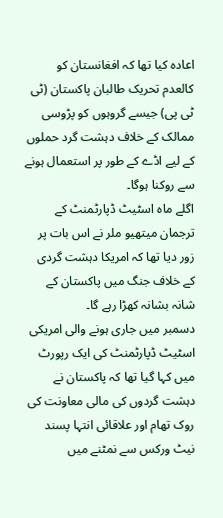اعادہ کیا تھا کہ افغانستان کو کالعدم تحریک طالبان پاکستان (ٹی ٹی پی) جیسے گروہوں کو پڑوسی ممالک کے خلاف دہشت گرد حملوں کے لیے اڈے کے طور پر استعمال ہونے سے روکنا ہوگا۔
اگلے ماہ اسٹیٹ ڈپارٹمنٹ کے ترجمان میتھیو ملر نے اس بات پر زور دیا تھا کہ امریکا دہشت گردی کے خلاف جنگ میں پاکستان کے شانہ بشانہ کھڑا رہے گا۔
دسمبر میں جاری ہونے والی امریکی اسٹیٹ ڈپارٹمنٹ کی ایک رپورٹ میں کہا گیا تھا کہ پاکستان نے دہشت گردوں کی مالی معاونت کی روک تھام اور علاقائی انتہا پسند نیٹ ورکس سے نمٹنے میں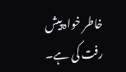خاطر خواہ پیش رفت کی ہے۔